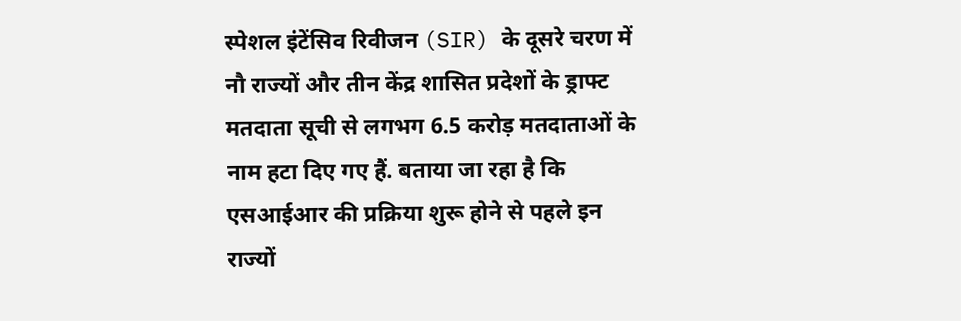स्पेशल इंटेंसिव रिवीजन (SIR) के दूसरे चरण में नौ राज्यों और तीन केंद्र शासित प्रदेशों के ड्राफ्ट मतदाता सूची से लगभग 6.5 करोड़ मतदाताओं के नाम हटा दिए गए हैं. बताया जा रहा है कि एसआईआर की प्रक्रिया शुरू होने से पहले इन राज्यों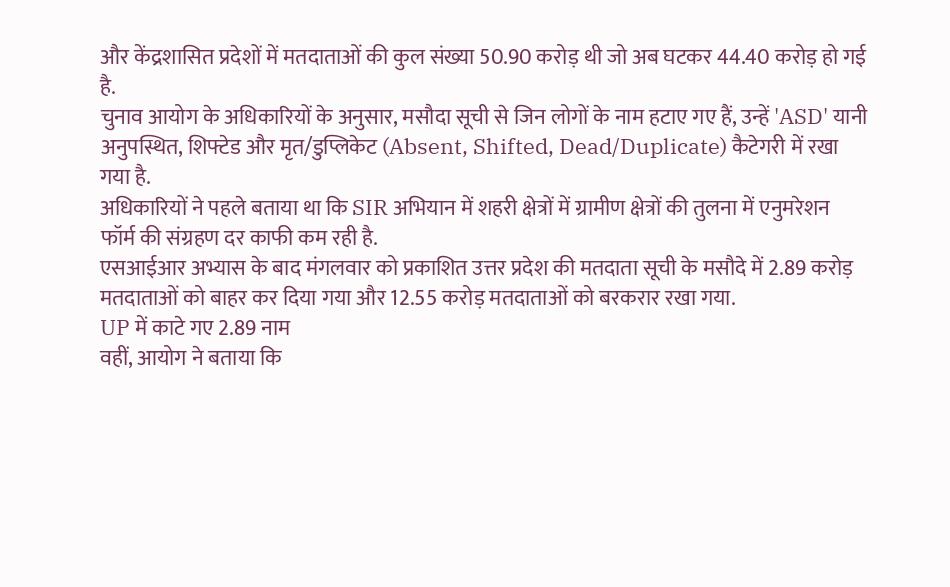और केंद्रशासित प्रदेशों में मतदाताओं की कुल संख्या 50.90 करोड़ थी जो अब घटकर 44.40 करोड़ हो गई है.
चुनाव आयोग के अधिकारियों के अनुसार, मसौदा सूची से जिन लोगों के नाम हटाए गए हैं, उन्हें 'ASD' यानी अनुपस्थित, शिफ्टेड और मृत/डुप्लिकेट (Absent, Shifted, Dead/Duplicate) कैटेगरी में रखा गया है.
अधिकारियों ने पहले बताया था कि SIR अभियान में शहरी क्षेत्रों में ग्रामीण क्षेत्रों की तुलना में एनुमरेशन फॉर्म की संग्रहण दर काफी कम रही है.
एसआईआर अभ्यास के बाद मंगलवार को प्रकाशित उत्तर प्रदेश की मतदाता सूची के मसौदे में 2.89 करोड़ मतदाताओं को बाहर कर दिया गया और 12.55 करोड़ मतदाताओं को बरकरार रखा गया.
UP में काटे गए 2.89 नाम
वहीं, आयोग ने बताया कि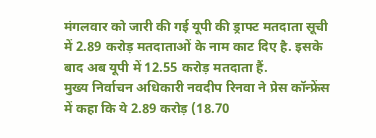मंगलवार को जारी की गई यूपी की ड्राफ्ट मतदाता सूची में 2.89 करोड़ मतदाताओं के नाम काट दिए है. इसके बाद अब यूपी में 12.55 करोड़ मतदाता हैं.
मुख्य निर्वाचन अधिकारी नवदीप रिनवा ने प्रेस कॉन्फ्रेंस में कहा कि ये 2.89 करोड़ (18.70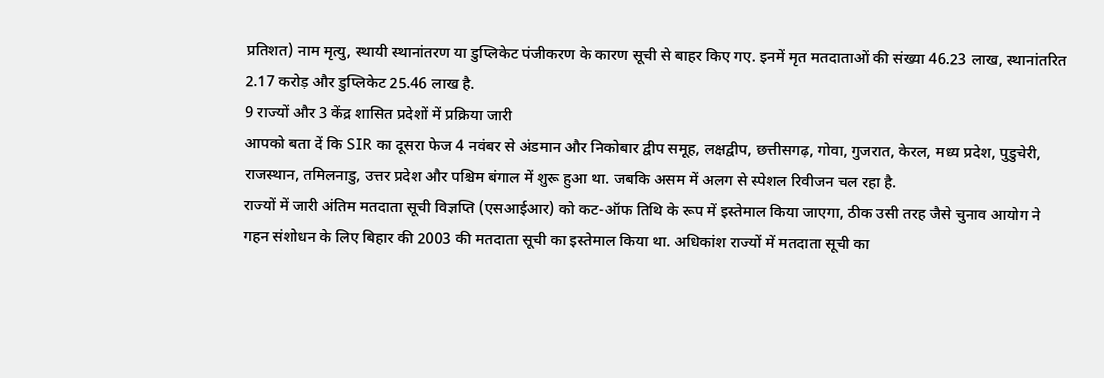प्रतिशत) नाम मृत्यु, स्थायी स्थानांतरण या डुप्लिकेट पंजीकरण के कारण सूची से बाहर किए गए. इनमें मृत मतदाताओं की संख्या 46.23 लाख, स्थानांतरित 2.17 करोड़ और डुप्लिकेट 25.46 लाख है.
9 राज्यों और 3 केंद्र शासित प्रदेशों में प्रक्रिया जारी
आपको बता दें कि SIR का दूसरा फेज 4 नवंबर से अंडमान और निकोबार द्वीप समूह, लक्षद्वीप, छत्तीसगढ़, गोवा, गुजरात, केरल, मध्य प्रदेश, पुडुचेरी, राजस्थान, तमिलनाडु, उत्तर प्रदेश और पश्चिम बंगाल में शुरू हुआ था. जबकि असम में अलग से स्पेशल रिवीजन चल रहा है.
राज्यों में जारी अंतिम मतदाता सूची विज्ञप्ति (एसआईआर) को कट-ऑफ तिथि के रूप में इस्तेमाल किया जाएगा, ठीक उसी तरह जैसे चुनाव आयोग ने गहन संशोधन के लिए बिहार की 2003 की मतदाता सूची का इस्तेमाल किया था. अधिकांश राज्यों में मतदाता सूची का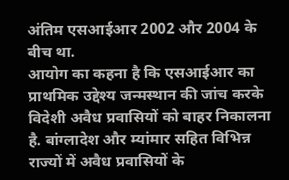अंतिम एसआईआर 2002 और 2004 के बीच था.
आयोग का कहना है कि एसआईआर का प्राथमिक उद्देश्य जन्मस्थान की जांच करके विदेशी अवैध प्रवासियों को बाहर निकालना है. बांग्लादेश और म्यांमार सहित विभिन्न राज्यों में अवैध प्रवासियों के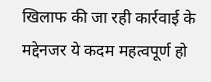खिलाफ की जा रही कार्रवाई के मद्देनजर ये कदम महत्वपूर्ण हो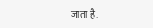जाता है.